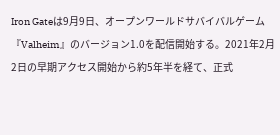Iron Gateは9月9日、オープンワールドサバイバルゲーム『Valheim』のバージョン1.0を配信開始する。2021年2月2日の早期アクセス開始から約5年半を経て、正式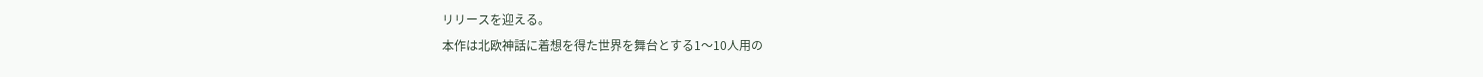リリースを迎える。
本作は北欧神話に着想を得た世界を舞台とする1〜10人用の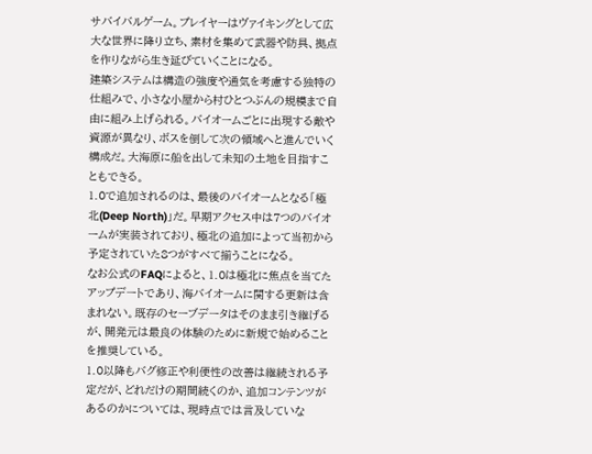サバイバルゲーム。プレイヤーはヴァイキングとして広大な世界に降り立ち、素材を集めて武器や防具、拠点を作りながら生き延びていくことになる。
建築システムは構造の強度や通気を考慮する独特の仕組みで、小さな小屋から村ひとつぶんの規模まで自由に組み上げられる。バイオームごとに出現する敵や資源が異なり、ボスを倒して次の領域へと進んでいく構成だ。大海原に船を出して未知の土地を目指すこともできる。
1.0で追加されるのは、最後のバイオームとなる「極北(Deep North)」だ。早期アクセス中は7つのバイオームが実装されており、極北の追加によって当初から予定されていた8つがすべて揃うことになる。
なお公式のFAQによると、1.0は極北に焦点を当てたアップデートであり、海バイオームに関する更新は含まれない。既存のセーブデータはそのまま引き継げるが、開発元は最良の体験のために新規で始めることを推奨している。
1.0以降もバグ修正や利便性の改善は継続される予定だが、どれだけの期間続くのか、追加コンテンツがあるのかについては、現時点では言及していな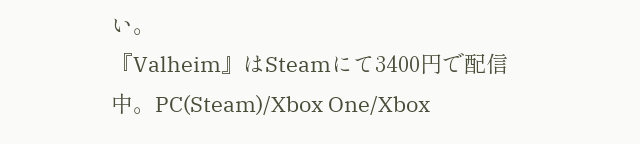い。
『Valheim』はSteamにて3400円で配信中。PC(Steam)/Xbox One/Xbox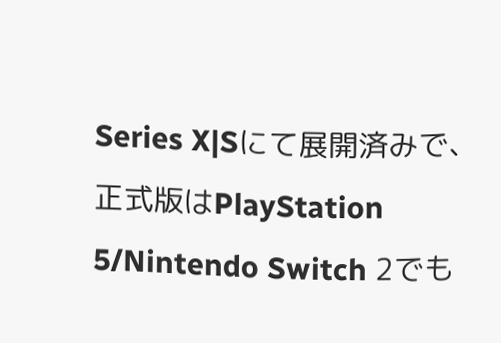Series X|Sにて展開済みで、正式版はPlayStation 5/Nintendo Switch 2でも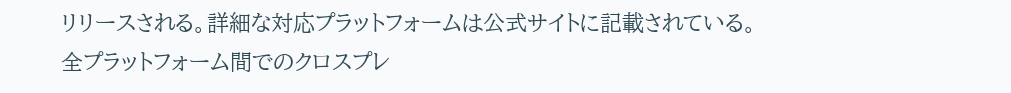リリースされる。詳細な対応プラットフォームは公式サイトに記載されている。
全プラットフォーム間でのクロスプレ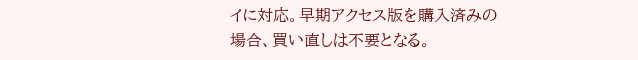イに対応。早期アクセス版を購入済みの場合、買い直しは不要となる。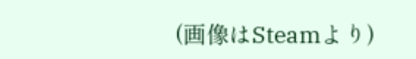(画像はSteamより)